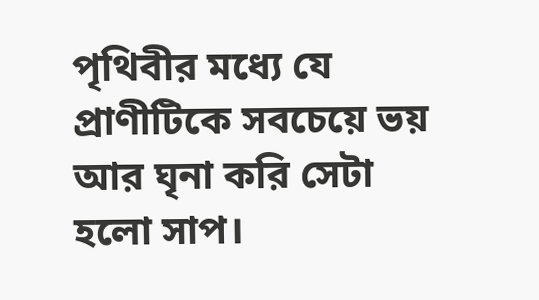পৃথিবীর মধ্যে যে প্রাণীটিকে সবচেয়ে ভয় আর ঘৃনা করি সেটা হলো সাপ।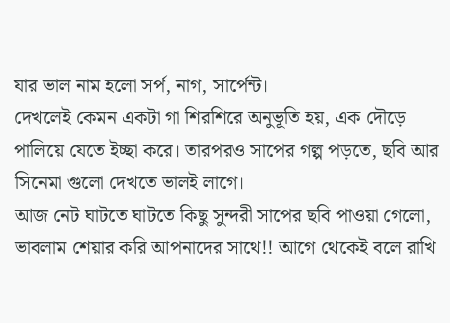যার ভাল নাম হলো সর্প, নাগ, সার্পেন্ট।
দেখলেই কেমন একটা গা শিরশিরে অনুভূতি হয়, এক দৌড়ে পালিয়ে যেতে ইচ্ছা করে। তারপরও সাপের গল্প পড়তে, ছবি আর সিনেমা গুলো দেখতে ভালই লাগে।
আজ নেট ঘাটতে ঘাটতে কিছু সুন্দরী সাপের ছবি পাওয়া গেলো, ভাবলাম শেয়ার করি আপনাদের সাথে!! আগে থেকেই বলে রাখি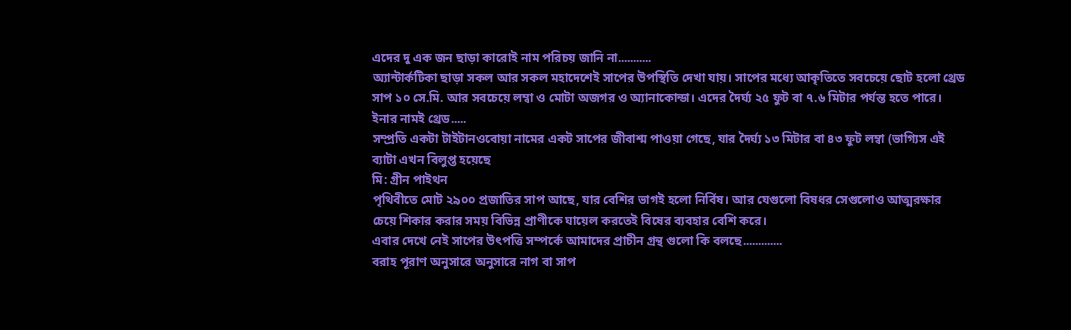এদের দু এক জন ছাড়া কারোই নাম পরিচয় জানি না...........
অ্যান্টার্কটিকা ছাড়া সকল আর সকল মহাদেশেই সাপের উপস্থিতি দেখা যায়। সাপের মধ্যে আকৃতিতে সবচেয়ে ছোট হলো থ্রেড সাপ ১০ সে.মি. আর সবচেয়ে লম্বা ও মোটা অজগর ও অ্যানাকোন্ডা। এদের দৈর্ঘ্য ২৫ ফুট বা ৭.৬ মিটার পর্যন্ত হতে পারে।
ইনার নামই থ্রেড.....
সম্প্রতি একটা টাইটানওবোয়া নামের একট সাপের জীবাশ্ম পাওয়া গেছে, যার দৈর্ঘ্য ১৩ মিটার বা ৪৩ ফুট লম্বা (ভাগ্যিস এই ব্যাটা এখন বিলুপ্ত হয়েছে
মি: গ্রীন পাইথন
পৃথিবীতে মোট ২৯০০ প্রজাতির সাপ আছে, যার বেশির ভাগই হলো নির্বিষ। আর যেগুলো বিষধর সেগুলোও আত্মরক্ষার চেয়ে শিকার করার সময় বিভিন্ন প্রাণীকে ঘায়েল করতেই বিষের ব্যবহার বেশি করে।
এবার দেখে নেই সাপের উৎপত্তি সম্পর্কে আমাদের প্রাচীন গ্রন্থ গুলো কি বলছে.............
বরাহ পূরাণ অনুসারে অনুসারে নাগ বা সাপ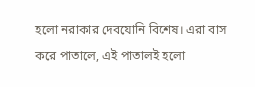হলো নরাকার দেবযোনি বিশেষ। এরা বাস করে পাতালে, এই পাতালই হলো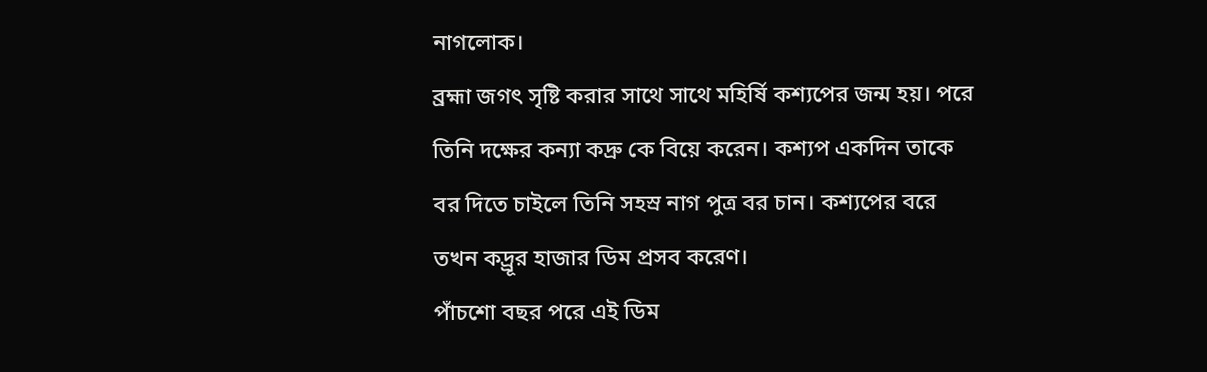নাগলোক।
ব্রহ্মা জগৎ সৃষ্টি করার সাথে সাথে মহির্ষি কশ্যপের জন্ম হয়। পরে তিনি দক্ষের কন্যা কদ্রু কে বিয়ে করেন। কশ্যপ একদিন তাকে বর দিতে চাইলে তিনি সহস্র নাগ পুত্র বর চান। কশ্যপের বরে তখন কদ্র্রূর হাজার ডিম প্রসব করেণ।
পাঁচশো বছর পরে এই ডিম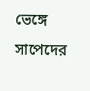ভেঙ্গে সাপেদের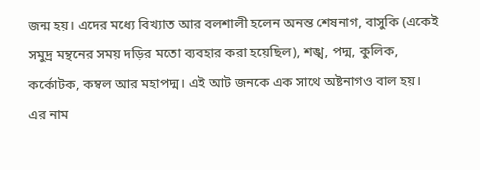জন্ম হয়। এদের মধ্যে বিখ্যাত আর বলশালী হলেন অনন্ত শেষনাগ, বাসুকি (একেই সমুদ্র মন্থনের সময় দড়ির মতো ব্যবহার করা হয়েছিল), শঙ্খ, পদ্ম, কুলিক, কর্কোটক, কম্বল আর মহাপদ্ম। এই আট জনকে এক সাথে অষ্টনাগও বাল হয়।
এর নাম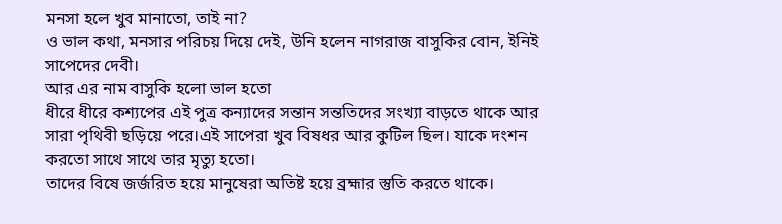মনসা হলে খুব মানাতো, তাই না?
ও ভাল কথা, মনসার পরিচয় দিয়ে দেই, উনি হলেন নাগরাজ বাসুকির বোন, ইনিই সাপেদের দেবী।
আর এর নাম বাসুকি হলো ভাল হতো
ধীরে ধীরে কশ্যপের এই পুত্র কন্যাদের সন্তান সন্ততিদের সংখ্যা বাড়তে থাকে আর সারা পৃথিবী ছড়িয়ে পরে।এই সাপেরা খুব বিষধর আর কুটিল ছিল। যাকে দংশন করতো সাথে সাথে তার মৃত্যু হতো।
তাদের বিষে জর্জরিত হয়ে মানুষেরা অতিষ্ট হয়ে ব্রহ্মার স্তুতি করতে থাকে।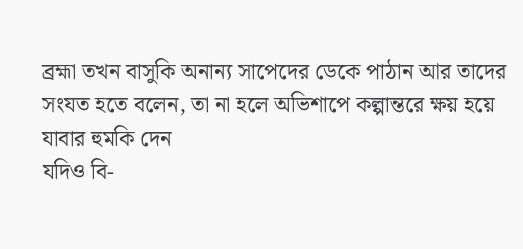ব্রহ্মা তখন বাসুকি অনান্য সাপেদের ডেকে পাঠান আর তাদের সংযত হতে বলেন, তা না হলে অভিশাপে কল্পান্তরে ক্ষয় হয়ে যাবার হুমকি দেন
যদিও বি-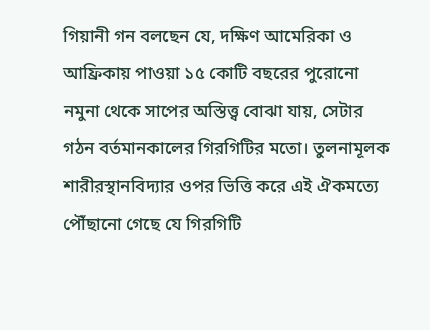গিয়ানী গন বলছেন যে, দক্ষিণ আমেরিকা ও আফ্রিকায় পাওয়া ১৫ কোটি বছরের পুরোনো নমুনা থেকে সাপের অস্তিত্ত্ব বোঝা যায়, সেটার গঠন বর্তমানকালের গিরগিটির মতো। তুলনামূলক শারীরস্থানবিদ্যার ওপর ভিত্তি করে এই ঐকমত্যে পৌঁছানো গেছে যে গিরগিটি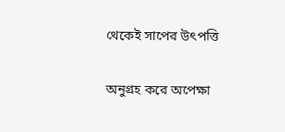থেকেই সাপের উৎপত্তি

অনুগ্রহ করে অপেক্ষা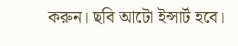করুন। ছবি আটো ইন্সার্ট হবে।